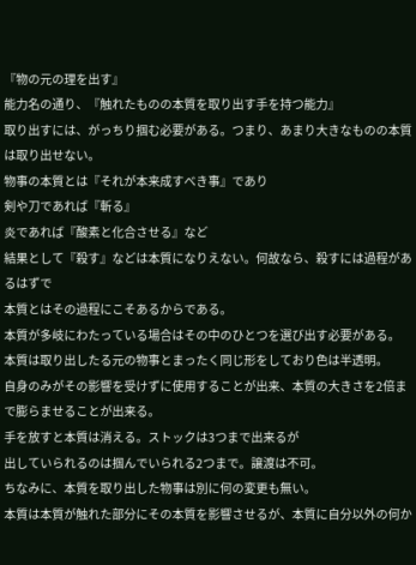『物の元の理を出す』
能力名の通り、『触れたものの本質を取り出す手を持つ能力』
取り出すには、がっちり掴む必要がある。つまり、あまり大きなものの本質は取り出せない。
物事の本質とは『それが本来成すべき事』であり
剣や刀であれば『斬る』
炎であれば『酸素と化合させる』など
結果として『殺す』などは本質になりえない。何故なら、殺すには過程があるはずで
本質とはその過程にこそあるからである。
本質が多岐にわたっている場合はその中のひとつを選び出す必要がある。
本質は取り出したる元の物事とまったく同じ形をしており色は半透明。
自身のみがその影響を受けずに使用することが出来、本質の大きさを2倍まで膨らませることが出来る。
手を放すと本質は消える。ストックは3つまで出来るが
出していられるのは掴んでいられる2つまで。譲渡は不可。
ちなみに、本質を取り出した物事は別に何の変更も無い。
本質は本質が触れた部分にその本質を影響させるが、本質に自分以外の何か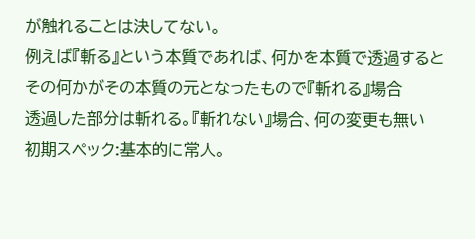が触れることは決してない。
例えば『斬る』という本質であれば、何かを本質で透過すると
その何かがその本質の元となったもので『斬れる』場合
透過した部分は斬れる。『斬れない』場合、何の変更も無い
初期スペック:基本的に常人。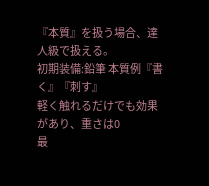『本質』を扱う場合、達人級で扱える。
初期装備:鉛筆 本質例『書く』『刺す』
軽く触れるだけでも効果があり、重さは0
最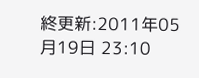終更新:2011年05月19日 23:10